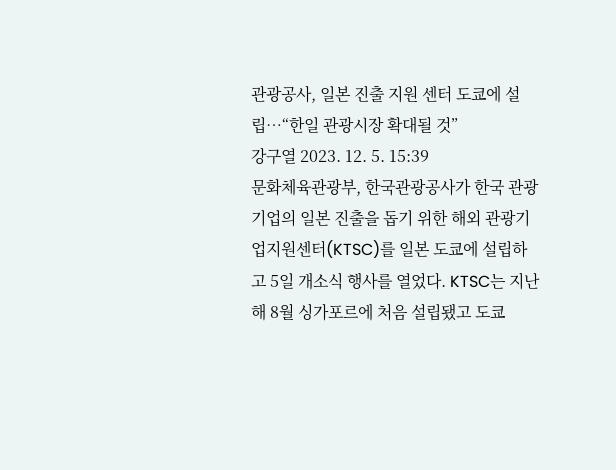관광공사, 일본 진출 지원 센터 도쿄에 설립…“한일 관광시장 확대될 것”
강구열 2023. 12. 5. 15:39
문화체육관광부, 한국관광공사가 한국 관광기업의 일본 진출을 돕기 위한 해외 관광기업지원센터(KTSC)를 일본 도쿄에 설립하고 5일 개소식 행사를 열었다. KTSC는 지난해 8월 싱가포르에 처음 설립됐고 도쿄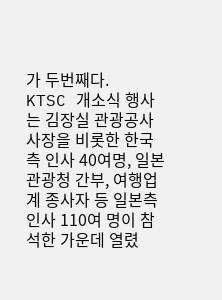가 두번째다.
KTSC 개소식 행사는 김장실 관광공사 사장을 비롯한 한국측 인사 40여명, 일본 관광청 간부, 여행업계 종사자 등 일본측 인사 110여 명이 참석한 가운데 열렸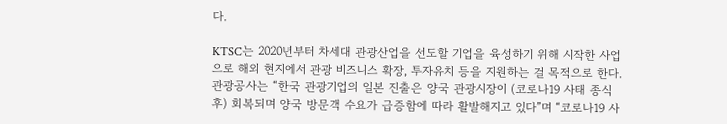다.

KTSC는 2020년부터 차세대 관광산업을 선도할 기업을 육성하기 위해 시작한 사업으로 해외 현지에서 관광 비즈니스 확장, 투자유치 등을 지원하는 걸 목적으로 한다. 관광공사는 “한국 관광기업의 일본 진출은 양국 관광시장이 (코로나19 사태 종식 후) 회복되며 양국 방문객 수요가 급증함에 따라 활발해지고 있다”며 “코로나19 사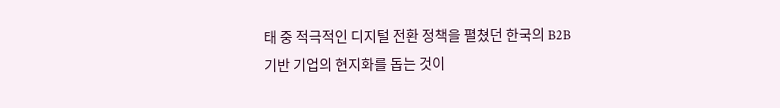태 중 적극적인 디지털 전환 정책을 펼쳤던 한국의 B2B 기반 기업의 현지화를 돕는 것이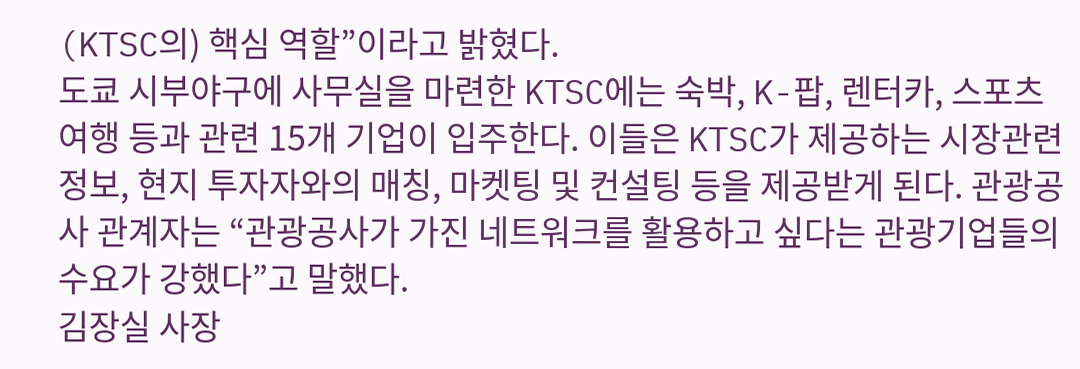(KTSC의) 핵심 역할”이라고 밝혔다.
도쿄 시부야구에 사무실을 마련한 KTSC에는 숙박, K-팝, 렌터카, 스포츠 여행 등과 관련 15개 기업이 입주한다. 이들은 KTSC가 제공하는 시장관련 정보, 현지 투자자와의 매칭, 마켓팅 및 컨설팅 등을 제공받게 된다. 관광공사 관계자는 “관광공사가 가진 네트워크를 활용하고 싶다는 관광기업들의 수요가 강했다”고 말했다.
김장실 사장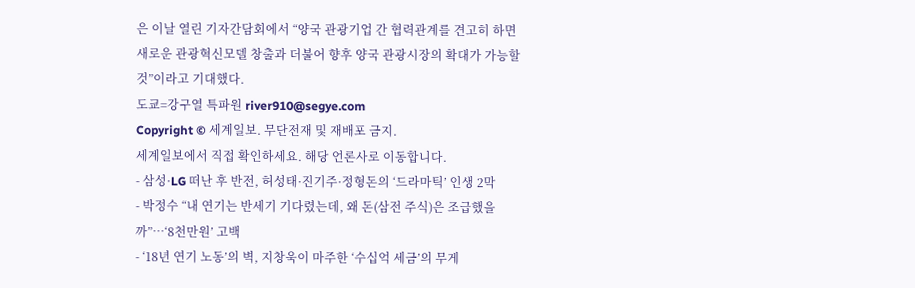은 이날 열린 기자간담회에서 “양국 관광기업 간 협력관계를 견고히 하면 새로운 관광혁신모델 창출과 더불어 향후 양국 관광시장의 확대가 가능할 것”이라고 기대했다.
도쿄=강구열 특파원 river910@segye.com
Copyright © 세계일보. 무단전재 및 재배포 금지.
세계일보에서 직접 확인하세요. 해당 언론사로 이동합니다.
- 삼성·LG 떠난 후 반전, 허성태·진기주·정형돈의 ‘드라마틱’ 인생 2막
- 박정수 “내 연기는 반세기 기다렸는데, 왜 돈(삼전 주식)은 조급했을까”…‘8천만원’ 고백
- ‘18년 연기 노동’의 벽, 지창욱이 마주한 ‘수십억 세금’의 무게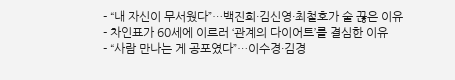- “내 자신이 무서웠다”…백진희·김신영·최철호가 술 끊은 이유
- 차인표가 60세에 이르러 ‘관계의 다이어트’를 결심한 이유
- “사람 만나는 게 공포였다”…이수경·김경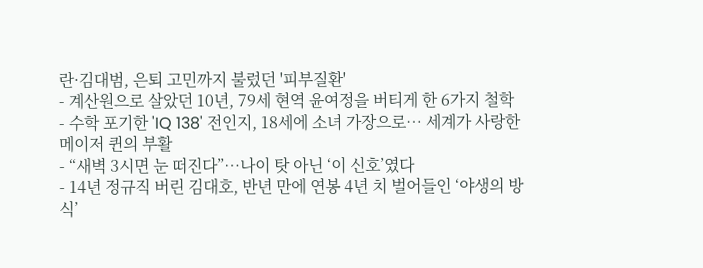란·김대범, 은퇴 고민까지 불렀던 '피부질환'
- 계산원으로 살았던 10년, 79세 현역 윤여정을 버티게 한 6가지 철학
- 수학 포기한 'IQ 138' 전인지, 18세에 소녀 가장으로… 세계가 사랑한 메이저 퀸의 부활
- “새벽 3시면 눈 떠진다”…나이 탓 아닌 ‘이 신호’였다
- 14년 정규직 버린 김대호, 반년 만에 연봉 4년 치 벌어들인 ‘야생의 방식’